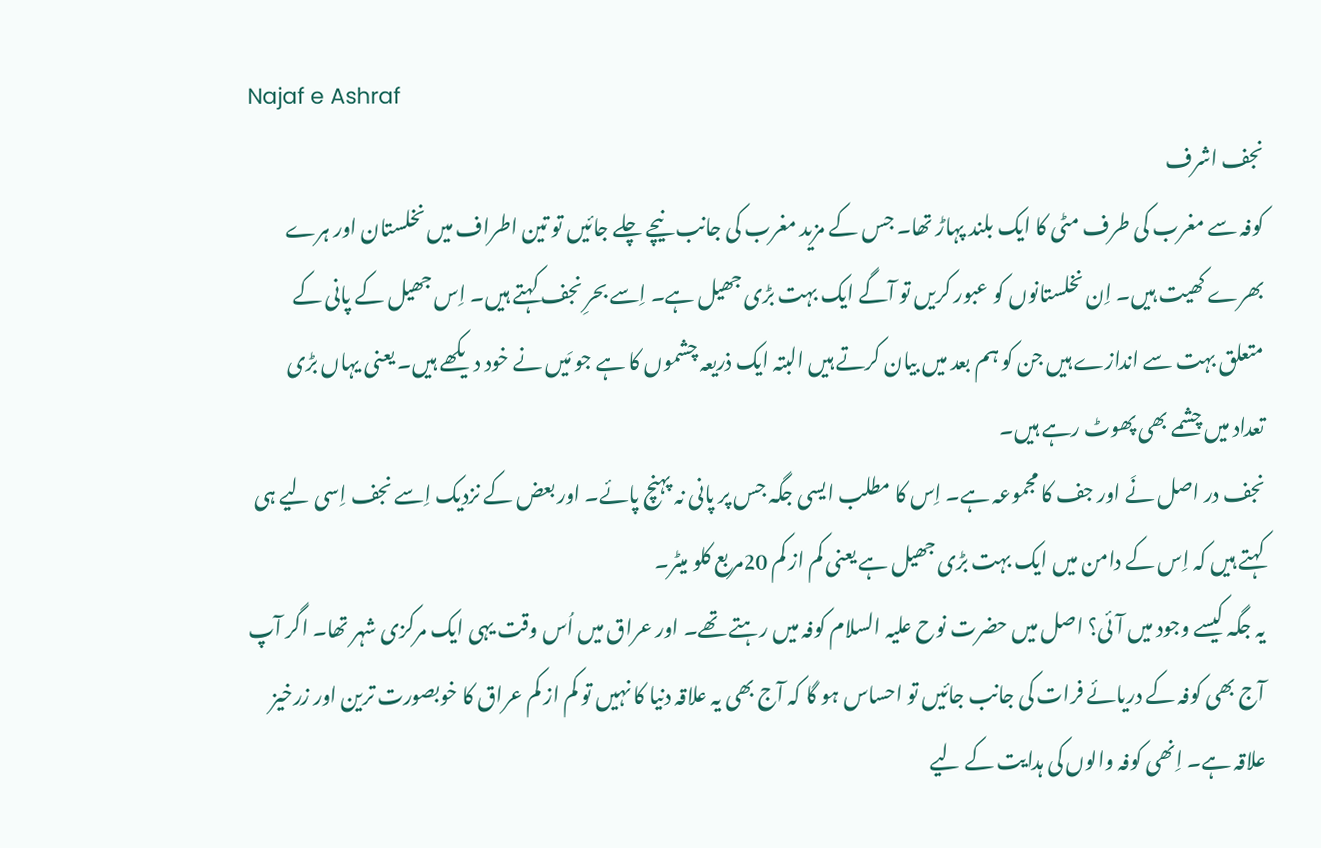Najaf e Ashraf
نجف اشرف
کوفہ سے مغرب کی طرف مٹی کا ایک بلند پہاڑ تھا۔ جس کے مزید مغرب کی جانب نیچے چلے جائیں تو تین اطراف میں نخلستان اور ہرے بھرے کھیت ہیں۔ اِن نخلستانوں کو عبور کریں تو آگے ایک بہت بڑی جھیل ہے۔ اِسے بحرِ نجف کہتے ہیں۔ اِس جھیل کے پانی کے متعلق بہت سے اندازے ہیں جن کو ہم بعد میں بیان کرتے ہیں البتہ ایک ذریعہ چشموں کا ہے جو مَیں نے خود دیکھے ہیں۔ یعنی یہاں بڑی تعداد میں چشمے بھی پھوٹ رہے ہیں۔
نجف در اصل نَے اور جف کا مجموعہ ہے۔ اِس کا مطلب ایسی جگہ جس پر پانی نہ پہنچ پائے۔ اور بعض کے نزدیک اِسے نجف اِسی لیے ہی کہتے ہیں کہ اِس کے دامن میں ایک بہت بڑی جھیل ہے یعنی کم از کم 20مربع کلو میٹر۔
یہ جگہ کیسے وجود میں آئی؟ اصل میں حضرت نوح علیہ السلام کوفہ میں رہتے تھے۔ اور عراق میں اُس وقت یہی ایک مرکزی شہر تھا۔ اگر آپ آج بھی کوفہ کے دریائے فرات کی جانب جائیں تو احساس ہو گا کہ آج بھی یہ علاقہ دنیا کا نہیں تو کم از کم عراق کا خوبصورت ترین اور زرخیز علاقہ ہے۔ اِنھی کوفہ والوں کی ہدایت کے لیے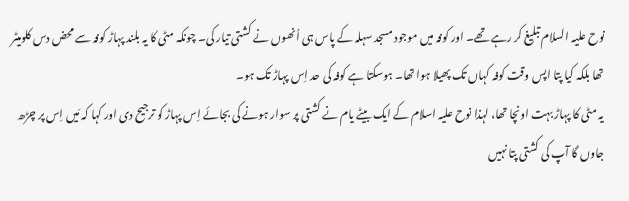نوح علیہ السلام تبلیغ کر رہے تھے۔ اور کوفہ میں موجود مسجد سہلہ کے پاس ہی اُنھوں نے کشتی تیار کی۔ چونکہ مٹی کا یہ بلند پہاڑ کوفہ سے محض دس کلومیٹر تھا بلکہ کیا پتا اپس وقت کوفہ کہاں تک پھیلا ہوا تھا۔ ہوسکتا ہے کوفہ کی حد اِس پہاڑ تک ہو۔
یہ مٹی کا پہاڑ بہت اونچا تھا، لہذا نوح علیہ اسلام کے ایک بیٹے یام نے کشتی پر سوار ہونے کی بجائے اِس پہاڑ کو ترجیح دی اور کہا کہ مَیں اِس پر چڑھ جاوں گا آپ کی کشتی پتا نہیں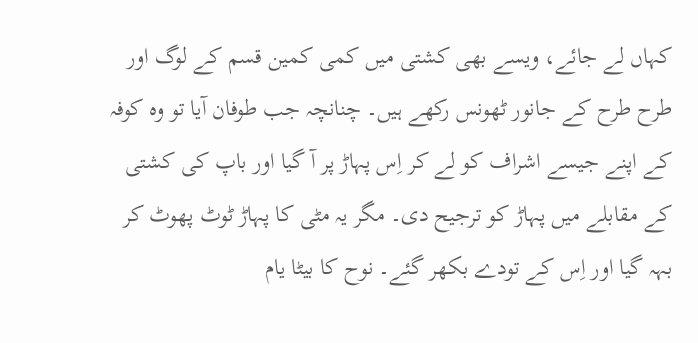کہاں لے جائے، ویسے بھی کشتی میں کمی کمین قسم کے لوگ اور طرح طرح کے جانور ٹھونس رکھے ہیں۔ چنانچہ جب طوفان آیا تو وہ کوفہ کے اپنے جیسے اشراف کو لے کر اِس پہاڑ پر آ گیا اور باپ کی کشتی کے مقابلے میں پہاڑ کو ترجیح دی۔ مگر یہ مٹی کا پہاڑ ٹوٹ پھوٹ کر بہہ گیا اور اِس کے تودے بکھر گئے۔ نوح کا بیٹا یام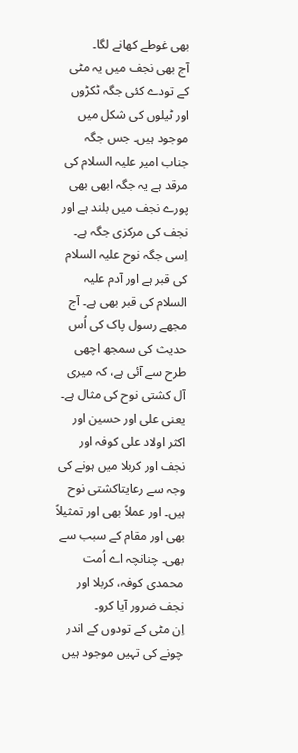بھی غوطے کھانے لگا۔
آج بھی نجف میں یہ مٹی کے تودے کئی جگہ ٹکڑوں اور ٹیلوں کی شکل میں موجود ہیں۔ جس جگہ جناب امیر علیہ السلام کی مرقد ہے یہ جگہ ابھی بھی پورے نجف میں بلند ہے اور نجف کی مرکزی جگہ ہے۔ اِسی جگہ نوح علیہ السلام کی قبر ہے اور آدم علیہ السلام کی قبر بھی ہے۔ آج مجھے رسول پاک کی اُس حدیث کی سمجھ اچھی طرح سے آئی ہے، کہ میری آل کشتی نوح کی مثال ہے۔ یعنی علی اور حسین اور اکثر اولاد علی کوفہ اور نجف اور کربلا میں ہونے کی وجہ سے رعایتاکشتی نوح ہیں۔ اور عملاً بھی اور تمثیلاً بھی اور مقام کے سبب سے بھی۔ چنانچہ اے اُمت محمدی کوفہ، کربلا اور نجف ضرور آیا کرو۔
اِن مٹی کے تودوں کے اندر چونے کی تہیں موجود ہیں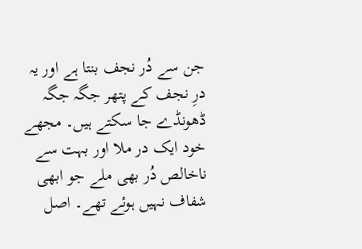جن سے دُر نجف بنتا ہے اور یہ درِ نجف کے پتھر جگہ جگہ ڈھونڈے جا سکتے ہیں۔ مجھے خود ایک در ملا اور بہت سے ناخالص دُر بھی ملے جو ابھی شفاف نہیں ہوئے تھے۔ اصل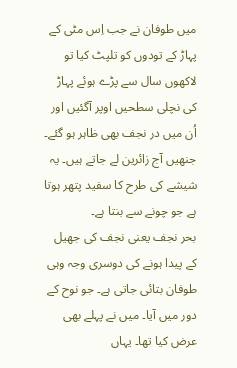میں طوفان نے جب اِس مٹی کے پہاڑ کے تودوں کو تلپٹ کیا تو لاکھوں سال سے پڑے ہوئے پہاڑ کی نچلی سطحیں اوپر آگئیں اور اُن میں در نجف بھی ظاہر ہو گئے۔ جنھیں آج زائرین لے جاتے ہیں۔ یہ شیشے کی طرح کا سفید پتھر ہوتا ہے جو چونے سے بنتا ہے۔
بحر نجف یعنی نجف کی جھیل کے پیدا ہونے کی دوسری وجہ وہی طوفان بتائی جاتی ہے۔ جو نوح کے دور میں آیا۔ میں نے پہلے بھی عرض کیا تھا۔ یہاں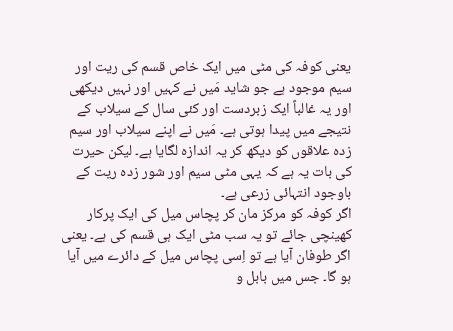یعنی کوفہ کی مٹی میں ایک خاص قسم کی ریت اور سیم موجود ہے جو شاید مَیں نے کہیں اور نہیں دیکھی اور یہ غالباً ایک زبردست اور کئی سال کے سیلاب کے نتیجے میں پیدا ہوتی ہے۔ مَیں نے اپنے سیلاب اور سیم زدہ علاقوں کو دیکھ کر یہ اندازہ لگایا ہے۔ لیکن حیرت کی بات یہ ہے کہ یہی مٹی سیم اور شور زدہ ریت کے باوجود انتہائی زرعی ہے۔
اگر کوفہ کو مرکز مان کر پچاس میل کی ایک پرکار کھینچی جائے تو یہ سب مٹی ایک ہی قسم کی ہے۔ یعنی اگر طوفان آیا ہے تو اِسی پچاس میل کے دائرے میں آیا ہو گا۔ جس میں بابل و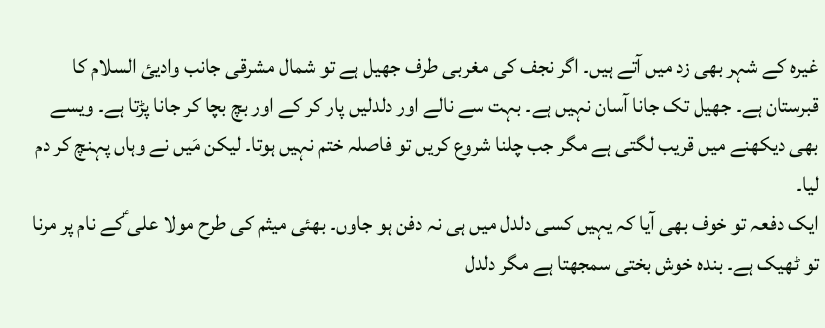غیرہ کے شہر بھی زد میں آتے ہیں۔ اگر نجف کی مغربی طرف جھیل ہے تو شمال مشرقی جانب وادیئ السلام کا قبرستان ہے۔ جھیل تک جانا آسان نہیں ہے۔ بہت سے نالے اور دلدلیں پار کر کے اور بچ بچا کر جانا پڑتا ہے۔ ویسے بھی دیکھنے میں قریب لگتی ہے مگر جب چلنا شروع کریں تو فاصلہ ختم نہیں ہوتا۔ لیکن مَیں نے وہاں پہنچ کر دم لیا۔
ایک دفعہ تو خوف بھی آیا کہ یہیں کسی دلدل میں ہی نہ دفن ہو جاوں۔ بھئی میثم کی طرح مولا علی ؑکے نام پر مرنا تو ٹھیک ہے۔ بندہ خوش بختی سمجھتا ہے مگر دلدل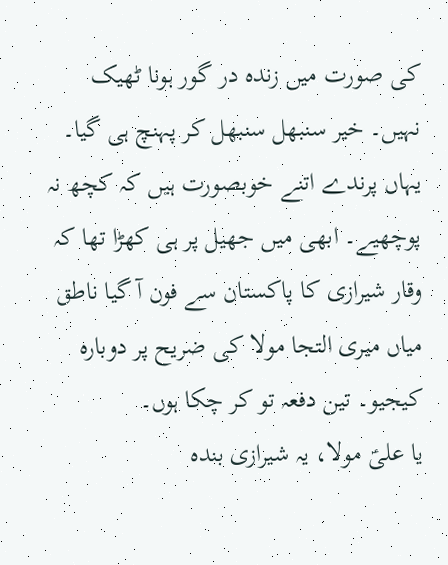کی صورت میں زندہ در گور ہونا ٹھیک نہیں۔ خیر سنبھل سنبھل کر پہنچ ہی گیا۔ یہاں پرندے اتنے خوبصورت ہیں کہ کچھ نہ پوچھیے۔ ابھی میں جھیل پر ہی کھڑا تھا کہ وقار شیرازی کا پاکستان سے فون آ گیا ناطق میاں میری التجا مولا کی ضریح پر دوبارہ کیجیو۔ تین دفعہ تو کر چکا ہوں۔
یا علیؑ مولا، یہ شیرازی بندہ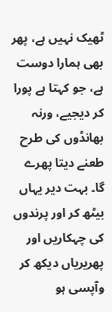ٹھیک نہیں ہے، پھر بھی ہمارا دوست ہے، جو کہتا ہے پورا کر دیجیے، ورنہ بھانڈوں کی طرح طعنے دیتا پھرے گا۔ بہت دیر یہاں بیٹھ کر اور پرندوں کی چہکاریں اور پھریریاں دیکھ کر وآپسی ہو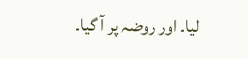لیا۔ اور روضہ پر آ گیا۔